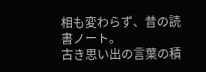相も変わらず、昔の読書ノート。
古き思い出の言葉の積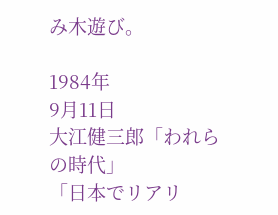み木遊び。

1984年
9月11日
大江健三郎「われらの時代」
「日本でリアリ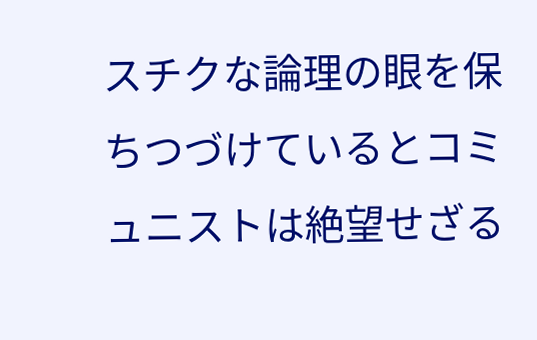スチクな論理の眼を保ちつづけているとコミュニストは絶望せざる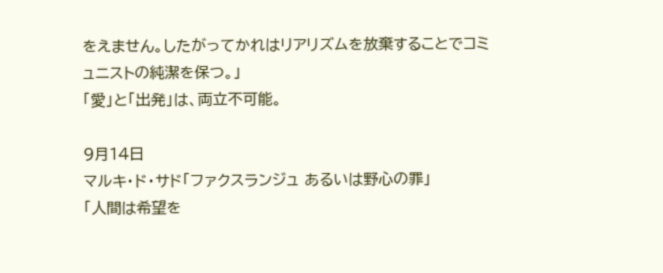をえません。したがってかれはリアリズムを放棄することでコミュニストの純潔を保つ。」
「愛」と「出発」は、両立不可能。

9月14日
マルキ・ド・サド「ファクスランジュ あるいは野心の罪」
「人間は希望を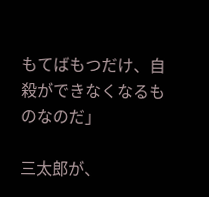もてばもつだけ、自殺ができなくなるものなのだ」

三太郎が、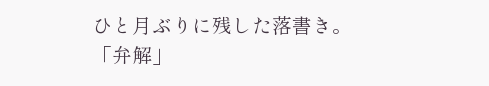ひと月ぶりに残した落書き。
「弁解」